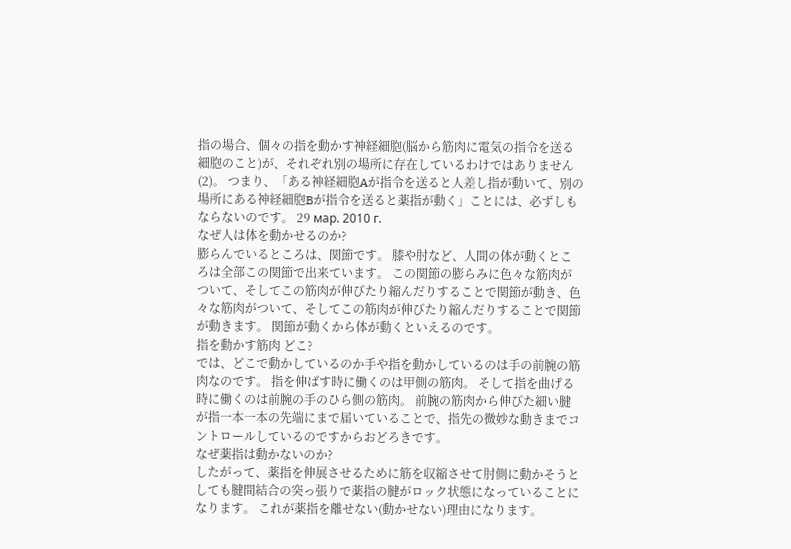指の場合、個々の指を動かす神経細胞(脳から筋肉に電気の指令を送る細胞のこと)が、それぞれ別の場所に存在しているわけではありません(2)。 つまり、「ある神経細胞Aが指令を送ると人差し指が動いて、別の場所にある神経細胞Bが指令を送ると薬指が動く」ことには、必ずしもならないのです。 29 мар. 2010 г.
なぜ人は体を動かせるのか?
膨らんでいるところは、関節です。 膝や肘など、人間の体が動くところは全部この関節で出来ています。 この関節の膨らみに色々な筋肉がついて、そしてこの筋肉が伸びたり縮んだりすることで関節が動き、色々な筋肉がついて、そしてこの筋肉が伸びたり縮んだりすることで関節が動きます。 関節が動くから体が動くといえるのです。
指を動かす筋肉 どこ?
では、どこで動かしているのか手や指を動かしているのは手の前腕の筋肉なのです。 指を伸ばす時に働くのは甲側の筋肉。 そして指を曲げる時に働くのは前腕の手のひら側の筋肉。 前腕の筋肉から伸びた細い腱が指一本一本の先端にまで届いていることで、指先の微妙な動きまでコントロールしているのですからおどろきです。
なぜ薬指は動かないのか?
したがって、薬指を伸展させるために筋を収縮させて肘側に動かそうとしても腱間結合の突っ張りで薬指の腱がロック状態になっていることになります。 これが薬指を離せない(動かせない)理由になります。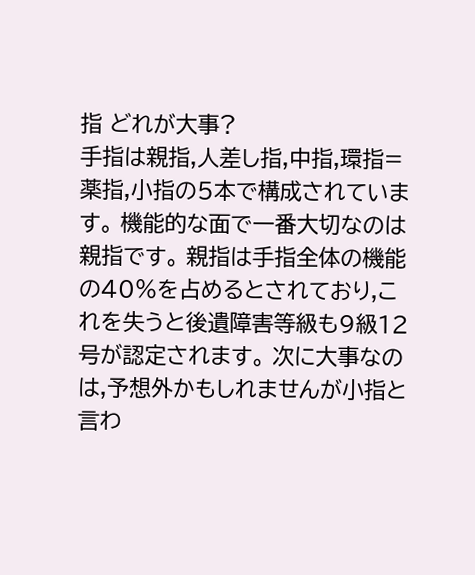指 どれが大事?
手指は親指,人差し指,中指,環指=薬指,小指の5本で構成されています。 機能的な面で一番大切なのは親指です。 親指は手指全体の機能の40%を占めるとされており,これを失うと後遺障害等級も9級12号が認定されます。 次に大事なのは,予想外かもしれませんが小指と言わ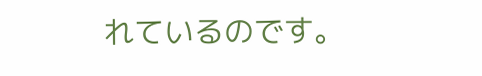れているのです。